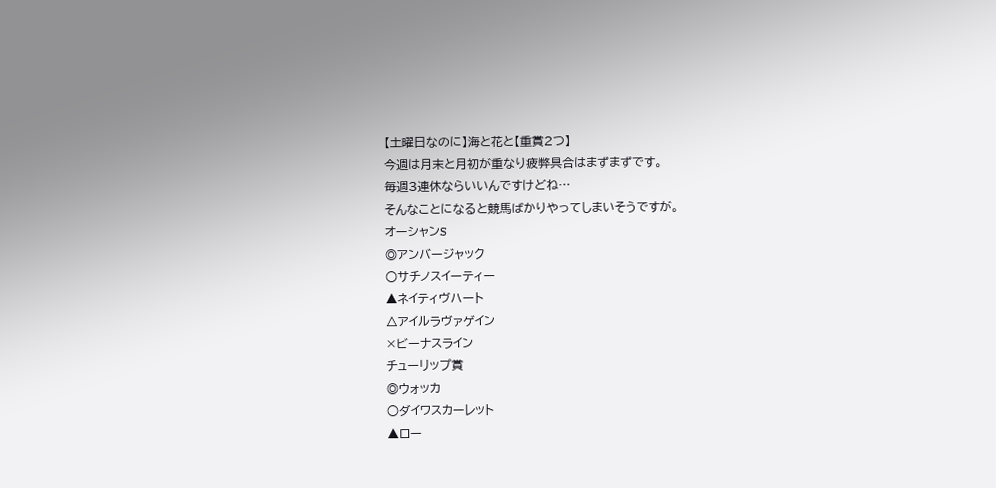【土曜日なのに】海と花と【重賞2つ】
今週は月末と月初が重なり疲弊具合はまずまずです。
毎週3連休ならいいんですけどね…
そんなことになると競馬ばかりやってしまいそうですが。
オーシャンS
◎アンバージャック
○サチノスイーティー
▲ネイティヴハート
△アイルラヴァゲイン
×ビーナスライン
チューリップ賞
◎ウォッカ
○ダイワスカーレット
▲ロー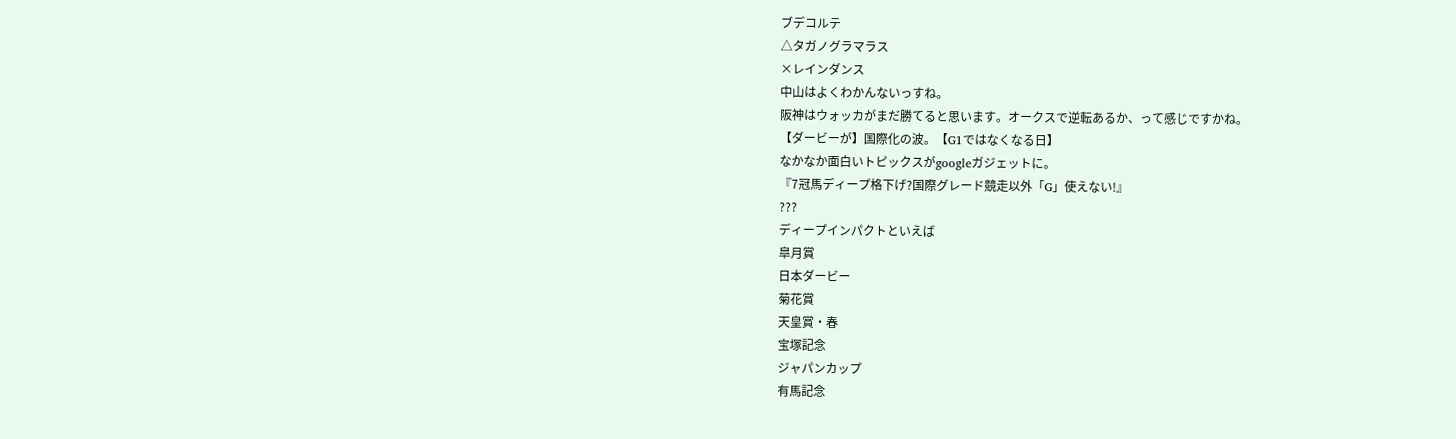ブデコルテ
△タガノグラマラス
×レインダンス
中山はよくわかんないっすね。
阪神はウォッカがまだ勝てると思います。オークスで逆転あるか、って感じですかね。
【ダービーが】国際化の波。【G1ではなくなる日】
なかなか面白いトピックスがgoogleガジェットに。
『7冠馬ディープ格下げ?国際グレード競走以外「G」使えない!』
???
ディープインパクトといえば
皐月賞
日本ダービー
菊花賞
天皇賞・春
宝塚記念
ジャパンカップ
有馬記念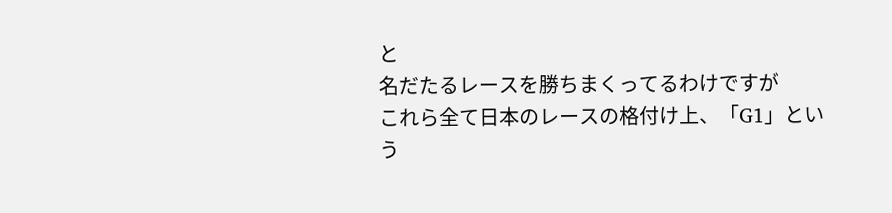と
名だたるレースを勝ちまくってるわけですが
これら全て日本のレースの格付け上、「G1」という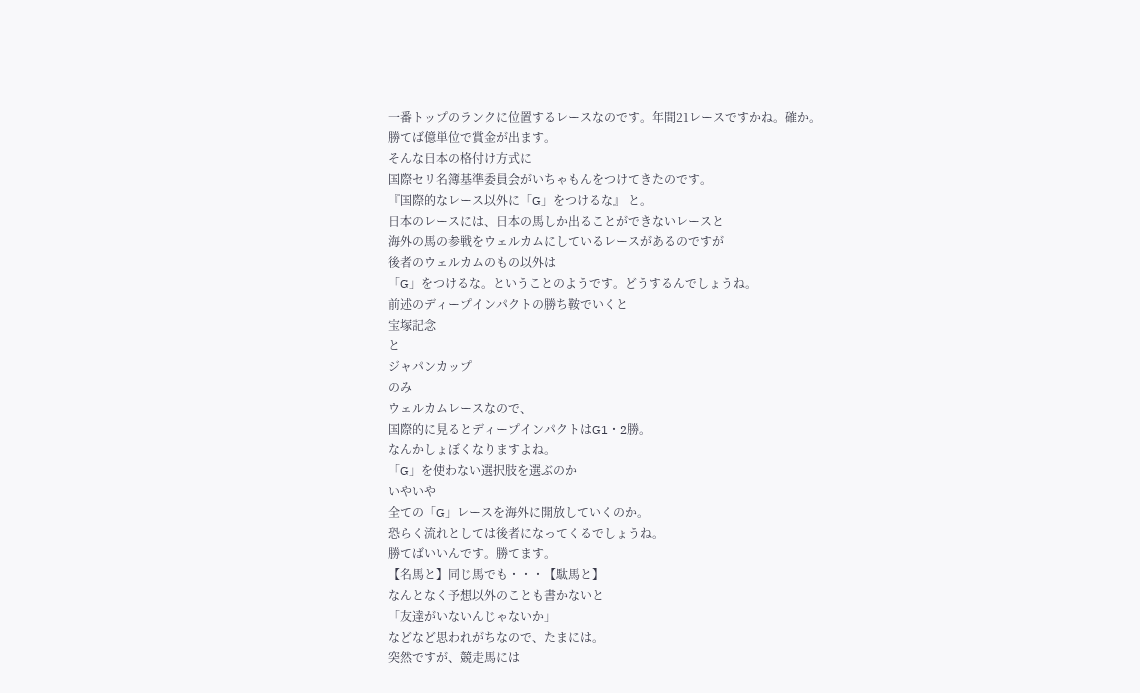一番トップのランクに位置するレースなのです。年間21レースですかね。確か。
勝てば億単位で賞金が出ます。
そんな日本の格付け方式に
国際セリ名簿基準委員会がいちゃもんをつけてきたのです。
『国際的なレース以外に「G」をつけるな』 と。
日本のレースには、日本の馬しか出ることができないレースと
海外の馬の参戦をウェルカムにしているレースがあるのですが
後者のウェルカムのもの以外は
「G」をつけるな。ということのようです。どうするんでしょうね。
前述のディープインパクトの勝ち鞍でいくと
宝塚記念
と
ジャパンカップ
のみ
ウェルカムレースなので、
国際的に見るとディープインパクトはG1・2勝。
なんかしょぼくなりますよね。
「G」を使わない選択肢を選ぶのか
いやいや
全ての「G」レースを海外に開放していくのか。
恐らく流れとしては後者になってくるでしょうね。
勝てばいいんです。勝てます。
【名馬と】同じ馬でも・・・【駄馬と】
なんとなく予想以外のことも書かないと
「友達がいないんじゃないか」
などなど思われがちなので、たまには。
突然ですが、競走馬には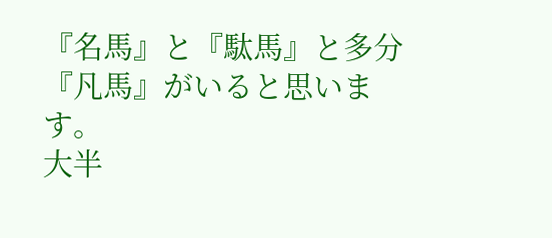『名馬』と『駄馬』と多分『凡馬』がいると思います。
大半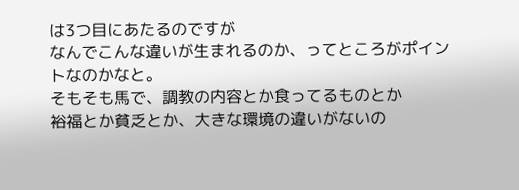は3つ目にあたるのですが
なんでこんな違いが生まれるのか、ってところがポイントなのかなと。
そもそも馬で、調教の内容とか食ってるものとか
裕福とか貧乏とか、大きな環境の違いがないの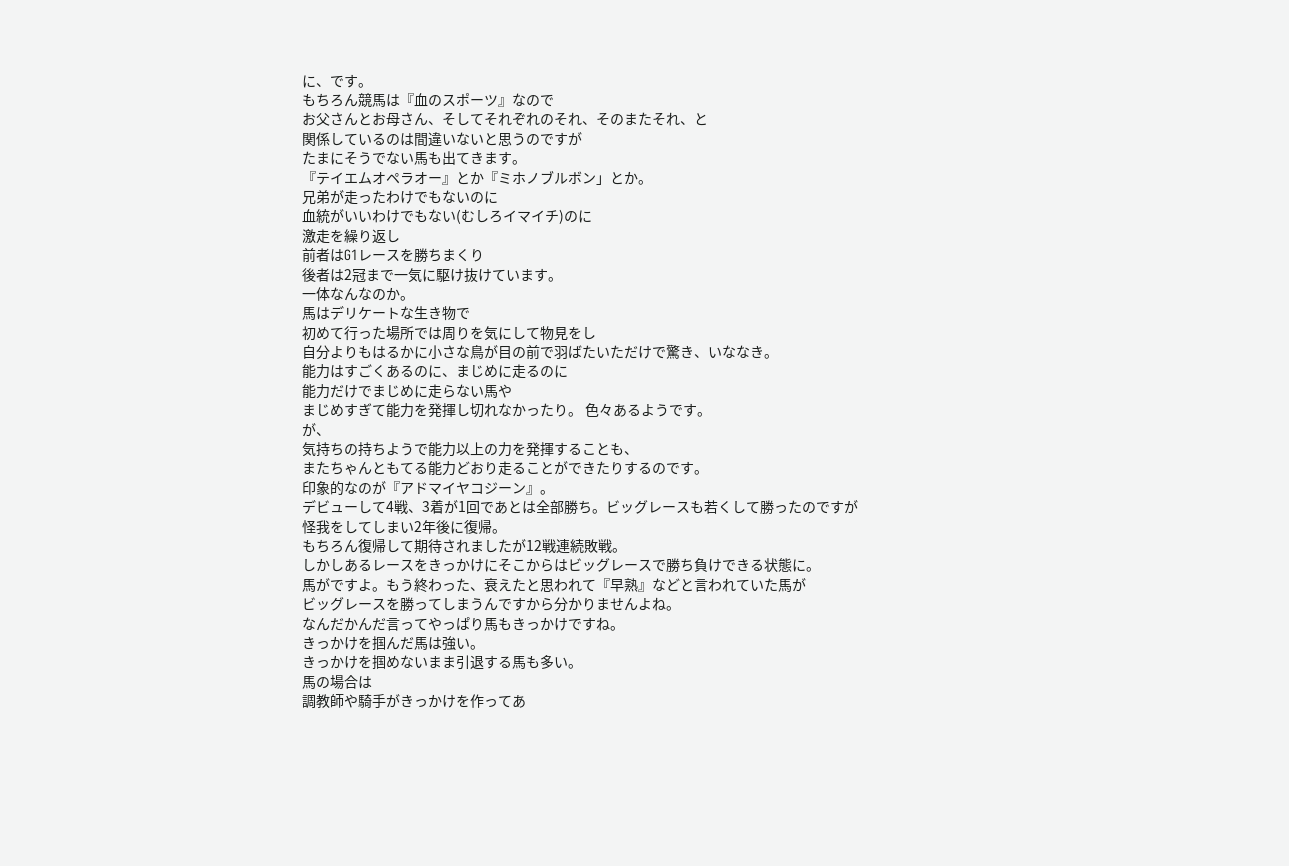に、です。
もちろん競馬は『血のスポーツ』なので
お父さんとお母さん、そしてそれぞれのそれ、そのまたそれ、と
関係しているのは間違いないと思うのですが
たまにそうでない馬も出てきます。
『テイエムオペラオー』とか『ミホノブルボン」とか。
兄弟が走ったわけでもないのに
血統がいいわけでもない(むしろイマイチ)のに
激走を繰り返し
前者はG1レースを勝ちまくり
後者は2冠まで一気に駆け抜けています。
一体なんなのか。
馬はデリケートな生き物で
初めて行った場所では周りを気にして物見をし
自分よりもはるかに小さな鳥が目の前で羽ばたいただけで驚き、いななき。
能力はすごくあるのに、まじめに走るのに
能力だけでまじめに走らない馬や
まじめすぎて能力を発揮し切れなかったり。 色々あるようです。
が、
気持ちの持ちようで能力以上の力を発揮することも、
またちゃんともてる能力どおり走ることができたりするのです。
印象的なのが『アドマイヤコジーン』。
デビューして4戦、3着が1回であとは全部勝ち。ビッグレースも若くして勝ったのですが
怪我をしてしまい2年後に復帰。
もちろん復帰して期待されましたが12戦連続敗戦。
しかしあるレースをきっかけにそこからはビッグレースで勝ち負けできる状態に。
馬がですよ。もう終わった、衰えたと思われて『早熟』などと言われていた馬が
ビッグレースを勝ってしまうんですから分かりませんよね。
なんだかんだ言ってやっぱり馬もきっかけですね。
きっかけを掴んだ馬は強い。
きっかけを掴めないまま引退する馬も多い。
馬の場合は
調教師や騎手がきっかけを作ってあ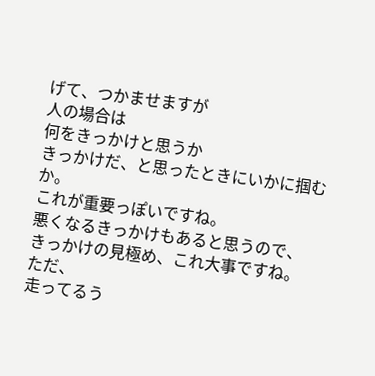げて、つかませますが
人の場合は
何をきっかけと思うか
きっかけだ、と思ったときにいかに掴むか。
これが重要っぽいですね。
悪くなるきっかけもあると思うので、
きっかけの見極め、これ大事ですね。
ただ、
走ってるう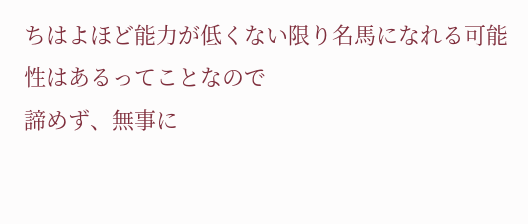ちはよほど能力が低くない限り名馬になれる可能性はあるってことなので
諦めず、無事に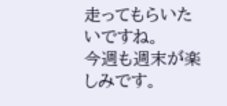走ってもらいたいですね。
今週も週末が楽しみです。